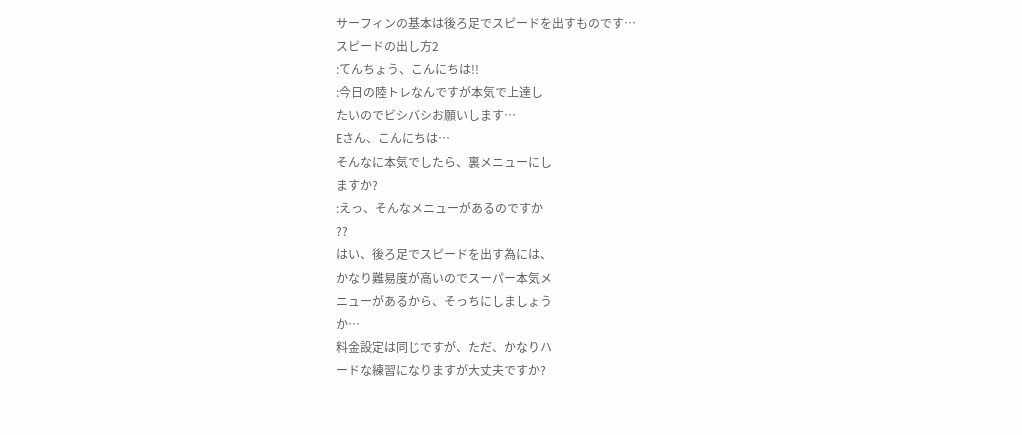サーフィンの基本は後ろ足でスピードを出すものです…
スピードの出し方2
:てんちょう、こんにちは!!
:今日の陸トレなんですが本気で上達し
たいのでビシバシお願いします…
Eさん、こんにちは…
そんなに本気でしたら、裏メニューにし
ますか?
:えっ、そんなメニューがあるのですか
??
はい、後ろ足でスピードを出す為には、
かなり難易度が高いのでスーパー本気メ
ニューがあるから、そっちにしましょう
か…
料金設定は同じですが、ただ、かなりハ
ードな練習になりますが大丈夫ですか?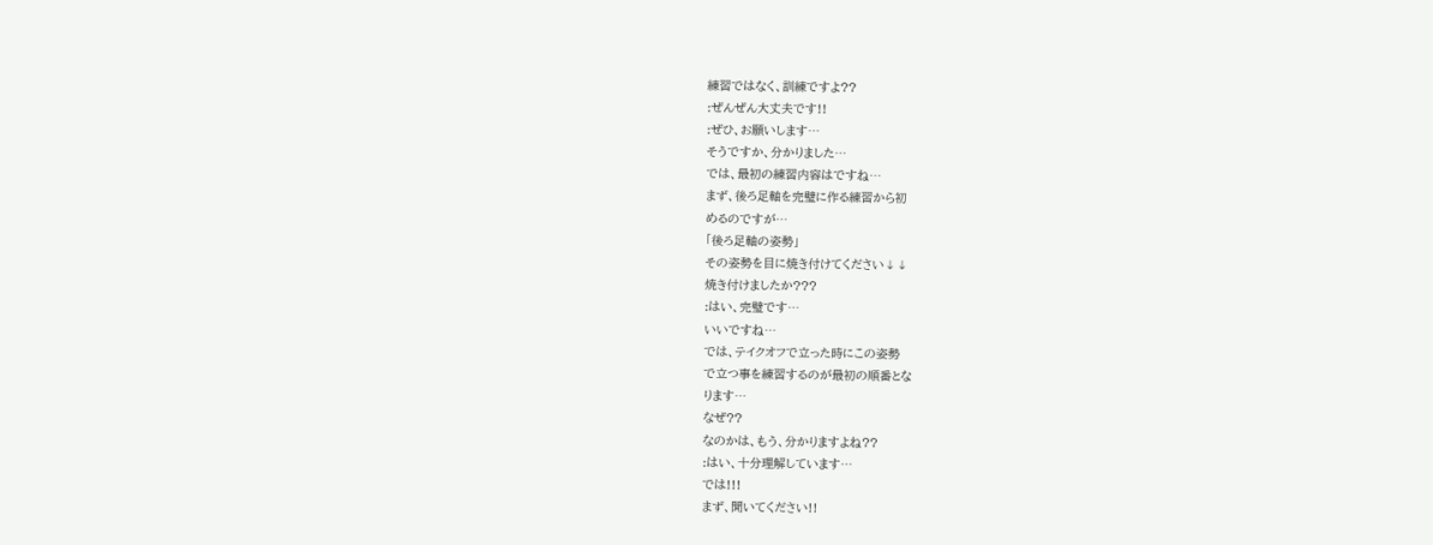練習ではなく、訓練ですよ??
:ぜんぜん大丈夫です!!
:ぜひ、お願いします…
そうですか、分かりました…
では、最初の練習内容はですね…
まず、後ろ足軸を完璧に作る練習から初
めるのですが…
「後ろ足軸の姿勢」
その姿勢を目に焼き付けてください↓↓
焼き付けましたか???
:はい、完璧です…
いいですね…
では、テイクオフで立った時にこの姿勢
で立つ事を練習するのが最初の順番とな
ります…
なぜ??
なのかは、もう、分かりますよね??
:はい、十分理解しています…
では!!!
まず、聞いてください!!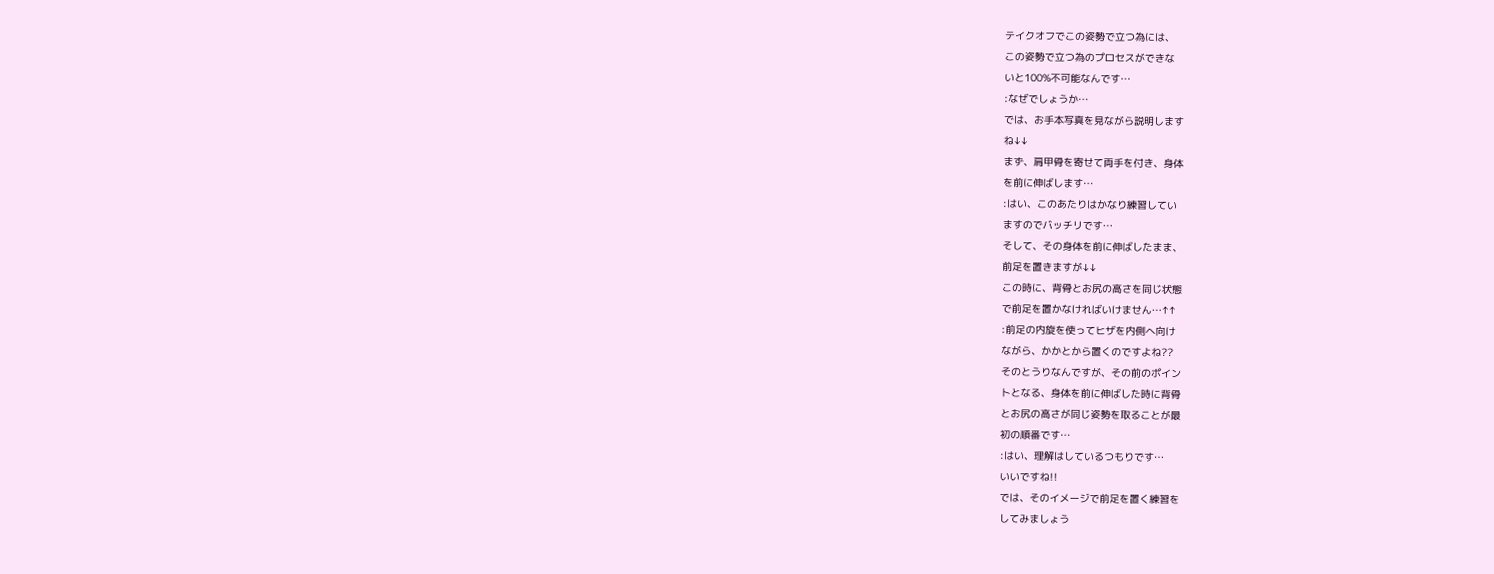テイクオフでこの姿勢で立つ為には、
この姿勢で立つ為のプロセスができな
いと100%不可能なんです…
:なぜでしょうか…
では、お手本写真を見ながら説明します
ね↓↓
まず、肩甲骨を寄せて両手を付き、身体
を前に伸ばします…
:はい、このあたりはかなり練習してい
ますのでバッチリです…
そして、その身体を前に伸ばしたまま、
前足を置きますが↓↓
この時に、背骨とお尻の高さを同じ状態
で前足を置かなければいけません…↑↑
:前足の内旋を使ってヒザを内側へ向け
ながら、かかとから置くのですよね??
そのとうりなんですが、その前のポイン
トとなる、身体を前に伸ばした時に背骨
とお尻の高さが同じ姿勢を取ることが最
初の順番です…
:はい、理解はしているつもりです…
いいですね!!
では、そのイメージで前足を置く練習を
してみましょう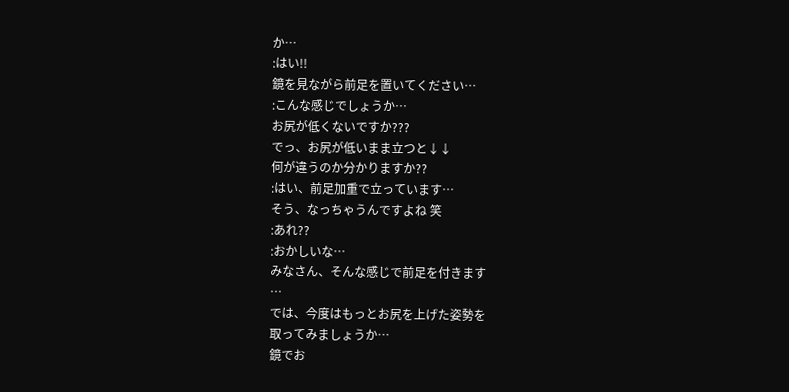か…
:はい!!
鏡を見ながら前足を置いてください…
:こんな感じでしょうか…
お尻が低くないですか???
でっ、お尻が低いまま立つと↓↓
何が違うのか分かりますか??
:はい、前足加重で立っています…
そう、なっちゃうんですよね 笑
:あれ??
:おかしいな…
みなさん、そんな感じで前足を付きます
…
では、今度はもっとお尻を上げた姿勢を
取ってみましょうか…
鏡でお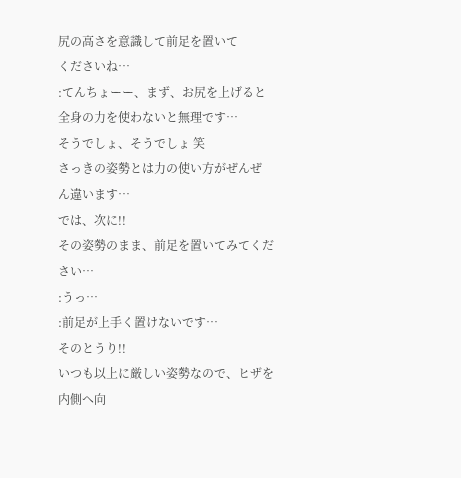尻の高さを意識して前足を置いて
くださいね…
:てんちょーー、まず、お尻を上げると
全身の力を使わないと無理です…
そうでしょ、そうでしょ 笑
さっきの姿勢とは力の使い方がぜんぜ
ん違います…
では、次に!!
その姿勢のまま、前足を置いてみてくだ
さい…
:うっ…
:前足が上手く置けないです…
そのとうり!!
いつも以上に厳しい姿勢なので、ヒザを
内側へ向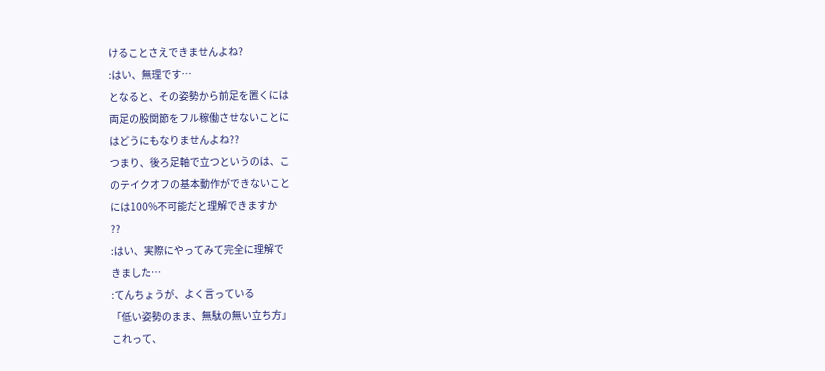けることさえできませんよね?
:はい、無理です…
となると、その姿勢から前足を置くには
両足の股関節をフル稼働させないことに
はどうにもなりませんよね??
つまり、後ろ足軸で立つというのは、こ
のテイクオフの基本動作ができないこと
には100%不可能だと理解できますか
??
:はい、実際にやってみて完全に理解で
きました…
:てんちょうが、よく言っている
「低い姿勢のまま、無駄の無い立ち方」
これって、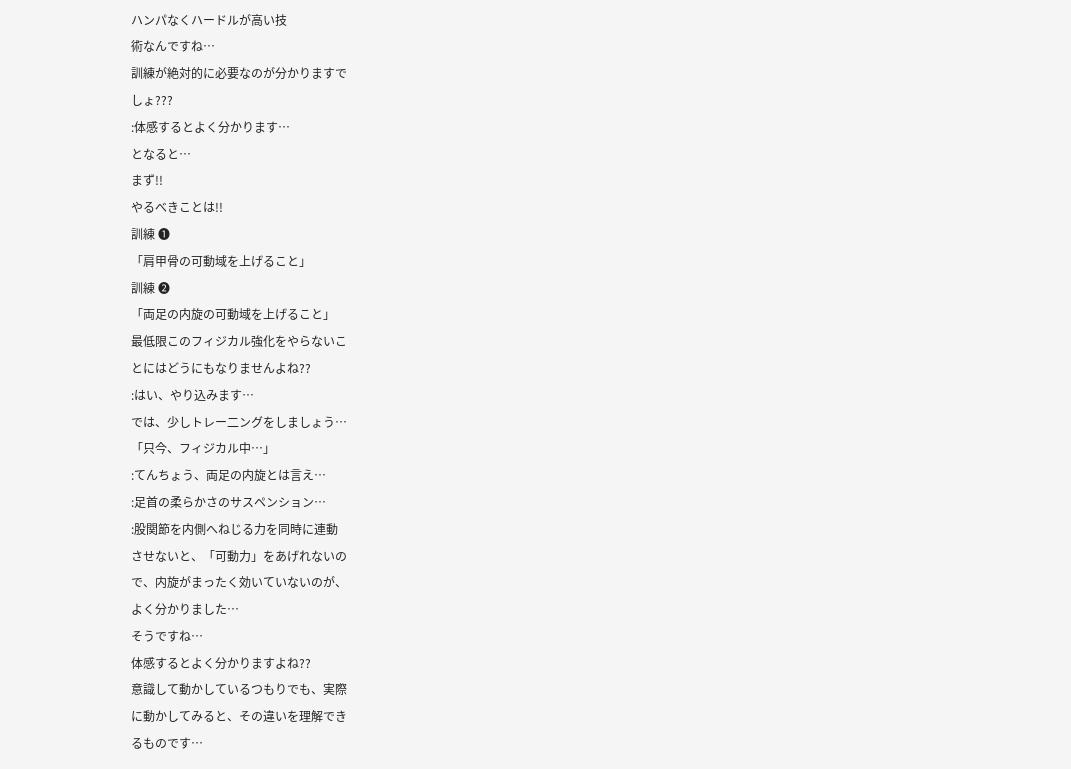ハンパなくハードルが高い技
術なんですね…
訓練が絶対的に必要なのが分かりますで
しょ???
:体感するとよく分かります…
となると…
まず!!
やるべきことは!!
訓練 ❶
「肩甲骨の可動域を上げること」
訓練 ❷
「両足の内旋の可動域を上げること」
最低限このフィジカル強化をやらないこ
とにはどうにもなりませんよね??
:はい、やり込みます…
では、少しトレー二ングをしましょう…
「只今、フィジカル中…」
:てんちょう、両足の内旋とは言え…
:足首の柔らかさのサスペンション…
:股関節を内側へねじる力を同時に連動
させないと、「可動力」をあげれないの
で、内旋がまったく効いていないのが、
よく分かりました…
そうですね…
体感するとよく分かりますよね??
意識して動かしているつもりでも、実際
に動かしてみると、その違いを理解でき
るものです…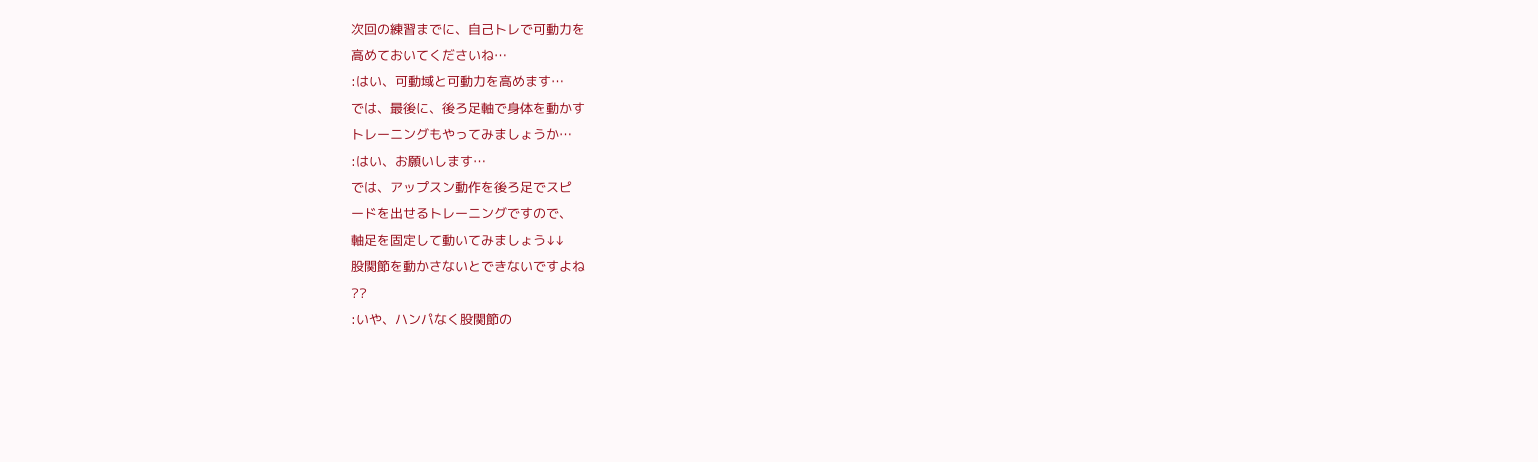次回の練習までに、自己トレで可動力を
高めておいてくださいね…
:はい、可動域と可動力を高めます…
では、最後に、後ろ足軸で身体を動かす
トレーニングもやってみましょうか…
:はい、お願いします…
では、アップスン動作を後ろ足でスピ
ードを出せるトレーニングですので、
軸足を固定して動いてみましょう↓↓
股関節を動かさないとできないですよね
??
:いや、ハンパなく股関節の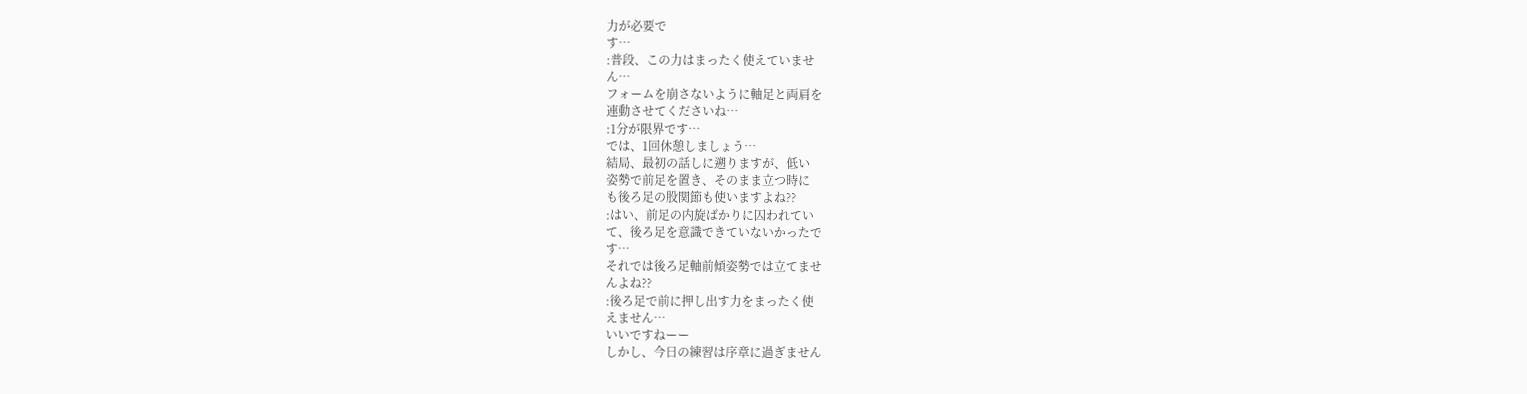力が必要で
す…
:普段、この力はまったく使えていませ
ん…
フォームを崩さないように軸足と両肩を
連動させてくださいね…
:1分が限界です…
では、1回休憩しましょう…
結局、最初の話しに遡りますが、低い
姿勢で前足を置き、そのまま立つ時に
も後ろ足の股関節も使いますよね??
:はい、前足の内旋ばかりに囚われてい
て、後ろ足を意識できていないかったで
す…
それでは後ろ足軸前傾姿勢では立てませ
んよね??
:後ろ足で前に押し出す力をまったく使
えません…
いいですねーー
しかし、今日の練習は序章に過ぎません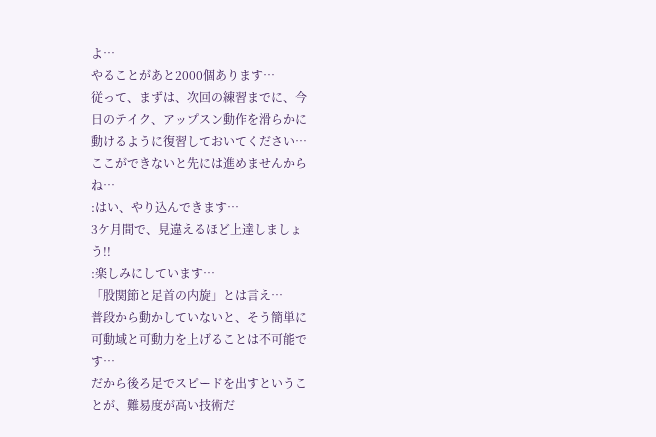よ…
やることがあと2000個あります…
従って、まずは、次回の練習までに、今
日のテイク、アップスン動作を滑らかに
動けるように復習しておいてください…
ここができないと先には進めませんから
ね…
:はい、やり込んできます…
3ケ月間で、見違えるほど上達しましょ
う!!
:楽しみにしています…
「股関節と足首の内旋」とは言え…
普段から動かしていないと、そう簡単に
可動域と可動力を上げることは不可能で
す…
だから後ろ足でスピードを出すというこ
とが、難易度が高い技術だ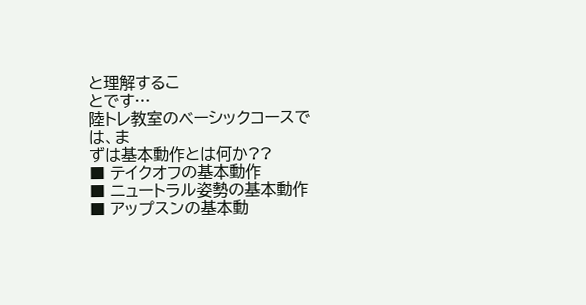と理解するこ
とです…
陸トレ教室のベーシックコースでは、ま
ずは基本動作とは何か??
■ テイクオフの基本動作
■ ニュートラル姿勢の基本動作
■ アップスンの基本動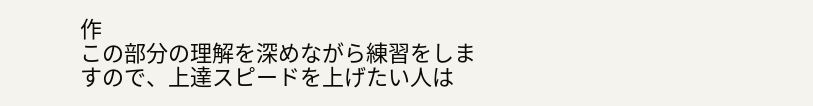作
この部分の理解を深めながら練習をしま
すので、上達スピードを上げたい人は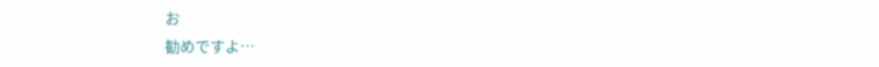お
勧めですよ…